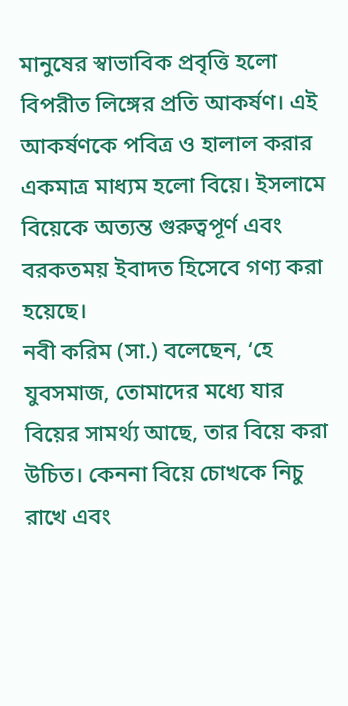মানুষের স্বাভাবিক প্রবৃত্তি হলো বিপরীত লিঙ্গের প্রতি আকর্ষণ। এই আকর্ষণকে পবিত্র ও হালাল করার একমাত্র মাধ্যম হলো বিয়ে। ইসলামে বিয়েকে অত্যন্ত গুরুত্বপূর্ণ এবং বরকতময় ইবাদত হিসেবে গণ্য করা হয়েছে।
নবী করিম (সা.) বলেছেন, ‘হে যুবসমাজ, তোমাদের মধ্যে যার বিয়ের সামর্থ্য আছে, তার বিয়ে করা উচিত। কেননা বিয়ে চোখকে নিচু রাখে এবং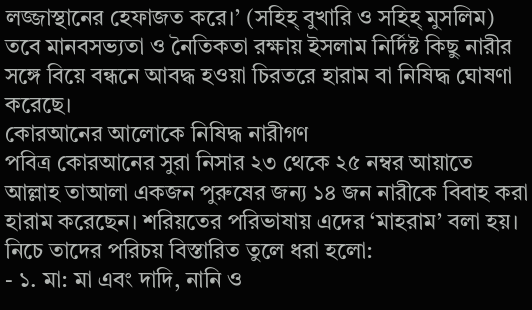লজ্জাস্থানের হেফাজত করে।’ (সহিহ্ বুখারি ও সহিহ্ মুসলিম)
তবে মানবসভ্যতা ও নৈতিকতা রক্ষায় ইসলাম নির্দিষ্ট কিছু নারীর সঙ্গে বিয়ে বন্ধনে আবদ্ধ হওয়া চিরতরে হারাম বা নিষিদ্ধ ঘোষণা করেছে।
কোরআনের আলোকে নিষিদ্ধ নারীগণ
পবিত্র কোরআনের সুরা নিসার ২৩ থেকে ২৫ নম্বর আয়াতে আল্লাহ তাআলা একজন পুরুষের জন্য ১৪ জন নারীকে বিবাহ করা হারাম করেছেন। শরিয়তের পরিভাষায় এদের ‘মাহরাম’ বলা হয়। নিচে তাদের পরিচয় বিস্তারিত তুলে ধরা হলো:
- ১. মা: মা এবং দাদি, নানি ও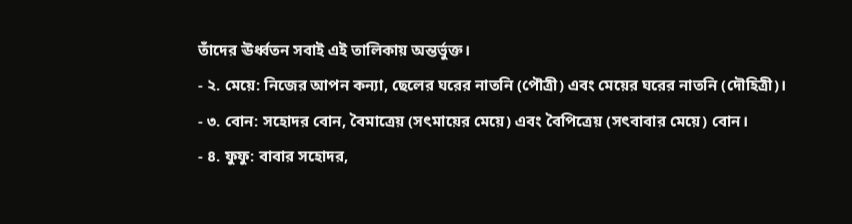তাঁদের ঊর্ধ্বতন সবাই এই তালিকায় অন্তর্ভুক্ত।
- ২. মেয়ে: নিজের আপন কন্যা, ছেলের ঘরের নাতনি (পৌত্রী) এবং মেয়ের ঘরের নাতনি (দৌহিত্রী)।
- ৩. বোন: সহোদর বোন, বৈমাত্রেয় (সৎমায়ের মেয়ে) এবং বৈপিত্রেয় (সৎবাবার মেয়ে) বোন।
- ৪. ফুফু: বাবার সহোদর,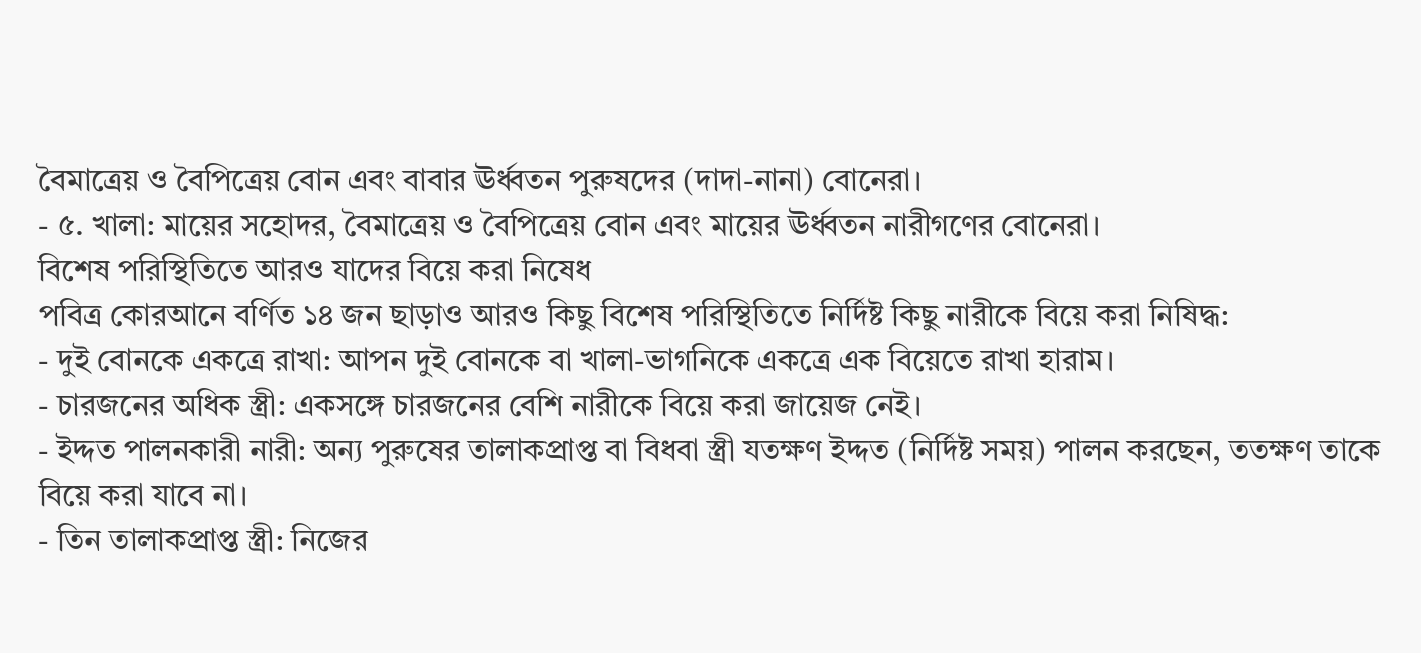বৈমাত্রেয় ও বৈপিত্রেয় বোন এবং বাবার ঊর্ধ্বতন পুরুষদের (দাদা-নানা) বোনেরা।
- ৫. খালা: মায়ের সহোদর, বৈমাত্রেয় ও বৈপিত্রেয় বোন এবং মায়ের ঊর্ধ্বতন নারীগণের বোনেরা।
বিশেষ পরিস্থিতিতে আরও যাদের বিয়ে করা নিষেধ
পবিত্র কোরআনে বর্ণিত ১৪ জন ছাড়াও আরও কিছু বিশেষ পরিস্থিতিতে নির্দিষ্ট কিছু নারীকে বিয়ে করা নিষিদ্ধ:
- দুই বোনকে একত্রে রাখা: আপন দুই বোনকে বা খালা-ভাগনিকে একত্রে এক বিয়েতে রাখা হারাম।
- চারজনের অধিক স্ত্রী: একসঙ্গে চারজনের বেশি নারীকে বিয়ে করা জায়েজ নেই।
- ইদ্দত পালনকারী নারী: অন্য পুরুষের তালাকপ্রাপ্ত বা বিধবা স্ত্রী যতক্ষণ ইদ্দত (নির্দিষ্ট সময়) পালন করছেন, ততক্ষণ তাকে বিয়ে করা যাবে না।
- তিন তালাকপ্রাপ্ত স্ত্রী: নিজের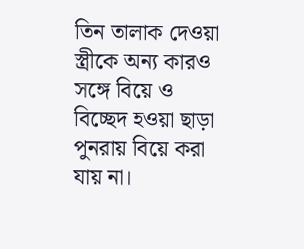তিন তালাক দেওয়া স্ত্রীকে অন্য কারও সঙ্গে বিয়ে ও বিচ্ছেদ হওয়া ছাড়া পুনরায় বিয়ে করা যায় না।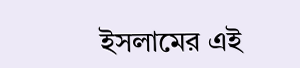ইসলামের এই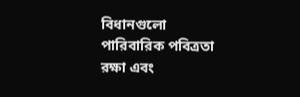বিধানগুলো পারিবারিক পবিত্রতা রক্ষা এবং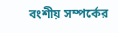বংশীয় সম্পর্কের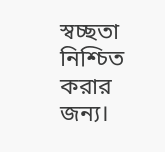স্বচ্ছতা নিশ্চিত করার জন্য।